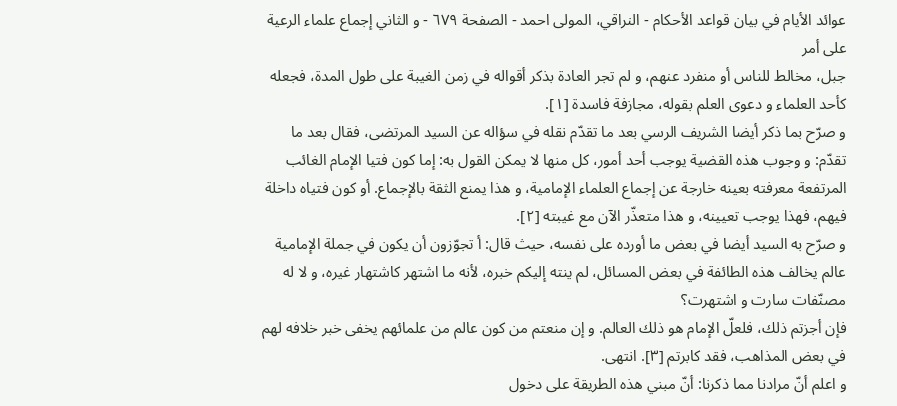عوائد الأيام في بيان قواعد الأحكام - النراقي، المولى احمد - الصفحة ٦٧٩ - و الثاني إجماع علماء الرعية على أمر
جبل، مخالط للناس أو منفرد عنهم، و لم تجر العادة بذكر أقواله في زمن الغيبة على طول المدة، فجعله كأحد العلماء و دعوى العلم بقوله، مجازفة فاسدة [١].
و صرّح بما ذكر أيضا الشريف الرسي بعد ما تقدّم نقله في سؤاله عن السيد المرتضى، فقال بعد ما تقدّم: و وجوب هذه القضية يوجب أحد أمور، كل منها لا يمكن القول به: إما كون فتيا الإمام الغائب المرتفعة معرفته بعينه خارجة عن إجماع العلماء الإمامية، و هذا يمنع الثقة بالإجماع. أو كون فتياه داخلة فيهم، فهذا يوجب تعيينه، و هذا متعذّر الآن مع غيبته [٢].
و صرّح به السيد أيضا في بعض ما أورده على نفسه، حيث قال: أ تجوّزون أن يكون في جملة الإمامية عالم يخالف هذه الطائفة في بعض المسائل، لم ينته إليكم خبره، لأنه ما اشتهر كاشتهار غيره، و لا له مصنّفات سارت و اشتهرت؟
فإن أجزتم ذلك، فلعلّ الإمام هو ذلك العالم. و إن منعتم من كون عالم من علمائهم يخفى خبر خلافه لهم في بعض المذاهب، فقد كابرتم [٣]. انتهى.
و اعلم أنّ مرادنا مما ذكرنا: أنّ مبني هذه الطريقة على دخول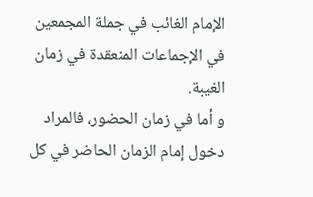الإمام الغائب في جملة المجمعين في الإجماعات المنعقدة في زمان الغيبة.
و أما في زمان الحضور، فالمراد دخول إمام الزمان الحاضر في كل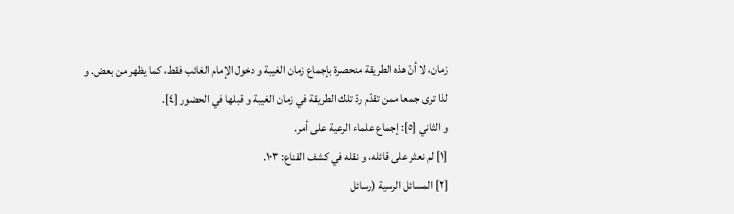زمان، لا أنّ هذه الطريقة منحصرة بإجماع زمان الغيبة و دخول الإمام الغائب فقط، كما يظهر من بعض. و لذا ترى جمعا ممن تقدّم ردّ تلك الطريقة في زمان الغيبة و قبلها في الحضور [٤].
و الثاني [٥]: إجماع علماء الرعية على أمر.
[١] لم نعثر على قائله، و نقله في كشف القناع: ١٠٣.
[٢] المسائل الرسية (رسائل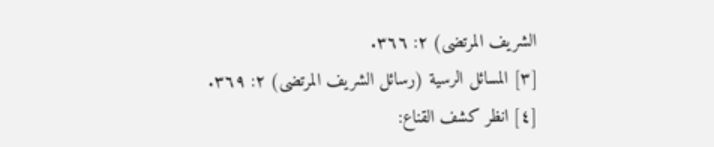الشريف المرتضى) ٢: ٣٦٦.
[٣] المسائل الرسية (رسائل الشريف المرتضى) ٢: ٣٦٩.
[٤] انظر كشف القناع: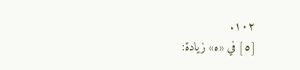١٠٢.
[٥] في «ه» زيادة: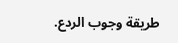طريقة وجوب الردع.